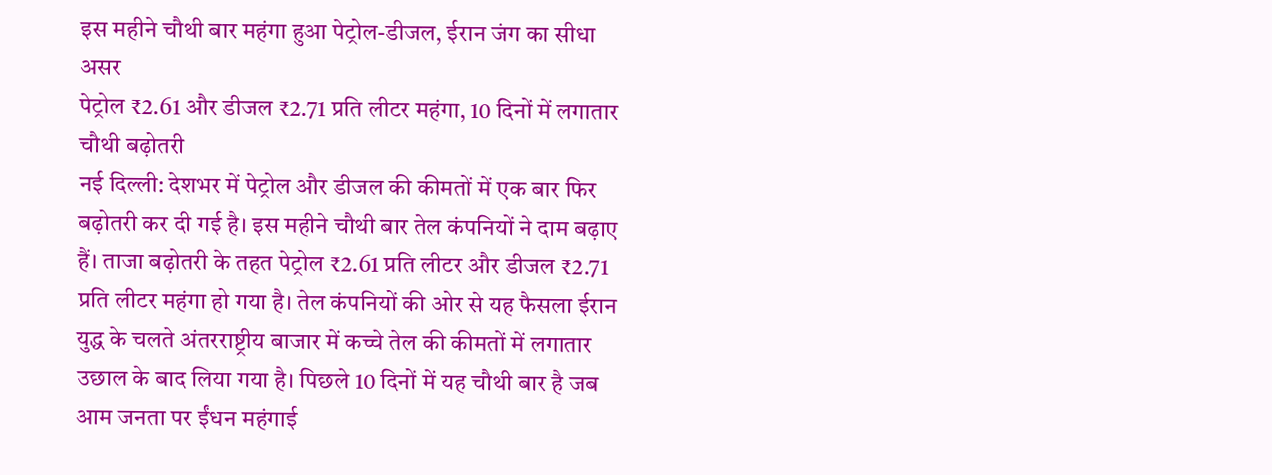इस महीने चौथी बार महंगा हुआ पेट्रोल-डीजल, ईरान जंग का सीधा असर
पेट्रोल ₹2.61 और डीजल ₹2.71 प्रति लीटर महंगा, 10 दिनों में लगातार चौथी बढ़ोतरी
नई दिल्ली: देशभर में पेट्रोल और डीजल की कीमतों में एक बार फिर बढ़ोतरी कर दी गई है। इस महीने चौथी बार तेल कंपनियों ने दाम बढ़ाए हैं। ताजा बढ़ोतरी के तहत पेट्रोल ₹2.61 प्रति लीटर और डीजल ₹2.71 प्रति लीटर महंगा हो गया है। तेल कंपनियों की ओर से यह फैसला ईरान युद्ध के चलते अंतरराष्ट्रीय बाजार में कच्चे तेल की कीमतों में लगातार उछाल के बाद लिया गया है। पिछले 10 दिनों में यह चौथी बार है जब आम जनता पर ईंधन महंगाई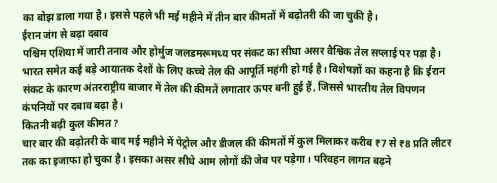का बोझ डाला गया है। इससे पहले भी मई महीने में तीन बार कीमतों में बढ़ोतरी की जा चुकी है।
ईरान जंग से बढ़ा दबाव
पश्चिम एशिया में जारी तनाव और होर्मुज जलडमरूमध्य पर संकट का सीधा असर वैश्विक तेल सप्लाई पर पड़ा है। भारत समेत कई बड़े आयातक देशों के लिए कच्चे तेल की आपूर्ति महंगी हो गई है। विशेषज्ञों का कहना है कि ईरान संकट के कारण अंतरराष्ट्रीय बाजार में तेल की कीमतें लगातार ऊपर बनी हुई हैं, जिससे भारतीय तेल विपणन कंपनियों पर दबाव बढ़ा है।
कितनी बढ़ी कुल कीमत?
चार बार की बढ़ोतरी के बाद मई महीने में पेट्रोल और डीजल की कीमतों में कुल मिलाकर करीब ₹7 से ₹8 प्रति लीटर तक का इजाफा हो चुका है। इसका असर सीधे आम लोगों की जेब पर पड़ेगा। परिवहन लागत बढ़ने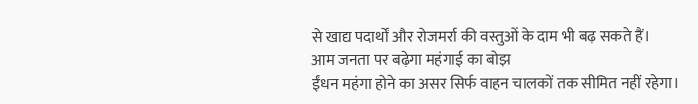से खाद्य पदार्थों और रोजमर्रा की वस्तुओं के दाम भी बढ़ सकते हैं।
आम जनता पर बढ़ेगा महंगाई का बोझ
ईंधन महंगा होने का असर सिर्फ वाहन चालकों तक सीमित नहीं रहेगा।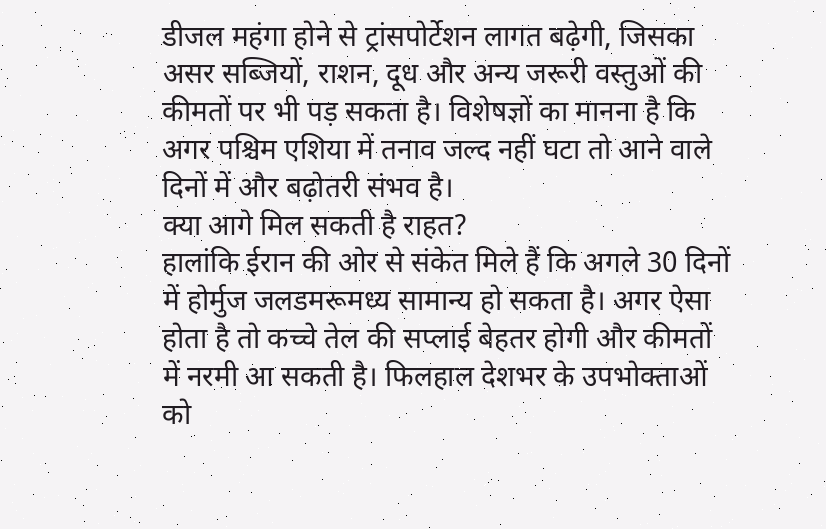डीजल महंगा होने से ट्रांसपोर्टेशन लागत बढ़ेगी, जिसका असर सब्जियों, राशन, दूध और अन्य जरूरी वस्तुओं की कीमतों पर भी पड़ सकता है। विशेषज्ञों का मानना है कि अगर पश्चिम एशिया में तनाव जल्द नहीं घटा तो आने वाले दिनों में और बढ़ोतरी संभव है।
क्या आगे मिल सकती है राहत?
हालांकि ईरान की ओर से संकेत मिले हैं कि अगले 30 दिनों में होर्मुज जलडमरूमध्य सामान्य हो सकता है। अगर ऐसा होता है तो कच्चे तेल की सप्लाई बेहतर होगी और कीमतों में नरमी आ सकती है। फिलहाल देशभर के उपभोक्ताओं को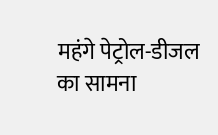महंगे पेट्रोल-डीजल का सामना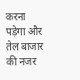करना पड़ेगा और तेल बाजार की नजर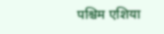पश्चिम एशिया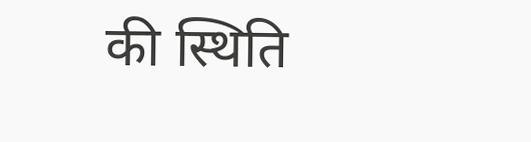की स्थिति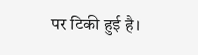पर टिकी हुई है।